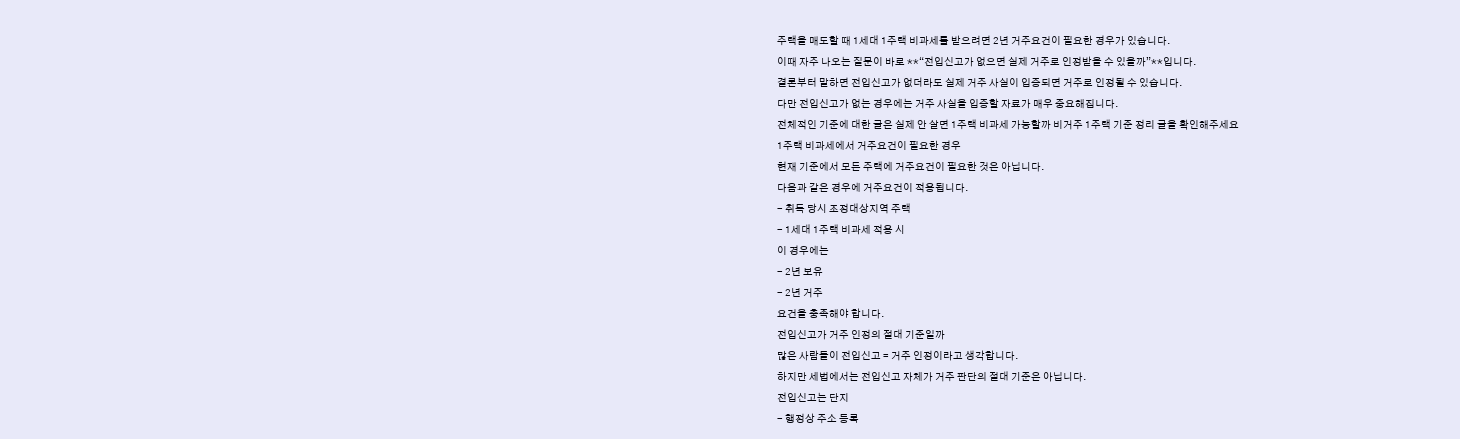주택을 매도할 때 1세대 1주택 비과세를 받으려면 2년 거주요건이 필요한 경우가 있습니다.
이때 자주 나오는 질문이 바로 **“전입신고가 없으면 실제 거주로 인정받을 수 있을까”**입니다.
결론부터 말하면 전입신고가 없더라도 실제 거주 사실이 입증되면 거주로 인정될 수 있습니다.
다만 전입신고가 없는 경우에는 거주 사실을 입증할 자료가 매우 중요해집니다.
전체적인 기준에 대한 글은 실제 안 살면 1주택 비과세 가능할까 비거주 1주택 기준 정리 글을 확인해주세요
1주택 비과세에서 거주요건이 필요한 경우
현재 기준에서 모든 주택에 거주요건이 필요한 것은 아닙니다.
다음과 같은 경우에 거주요건이 적용됩니다.
- 취득 당시 조정대상지역 주택
- 1세대 1주택 비과세 적용 시
이 경우에는
- 2년 보유
- 2년 거주
요건을 충족해야 합니다.
전입신고가 거주 인정의 절대 기준일까
많은 사람들이 전입신고 = 거주 인정이라고 생각합니다.
하지만 세법에서는 전입신고 자체가 거주 판단의 절대 기준은 아닙니다.
전입신고는 단지
- 행정상 주소 등록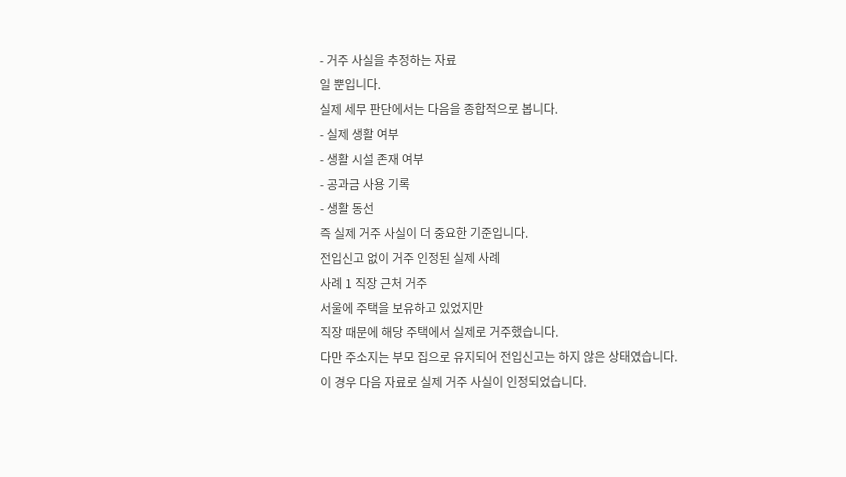- 거주 사실을 추정하는 자료
일 뿐입니다.
실제 세무 판단에서는 다음을 종합적으로 봅니다.
- 실제 생활 여부
- 생활 시설 존재 여부
- 공과금 사용 기록
- 생활 동선
즉 실제 거주 사실이 더 중요한 기준입니다.
전입신고 없이 거주 인정된 실제 사례
사례 1 직장 근처 거주
서울에 주택을 보유하고 있었지만
직장 때문에 해당 주택에서 실제로 거주했습니다.
다만 주소지는 부모 집으로 유지되어 전입신고는 하지 않은 상태였습니다.
이 경우 다음 자료로 실제 거주 사실이 인정되었습니다.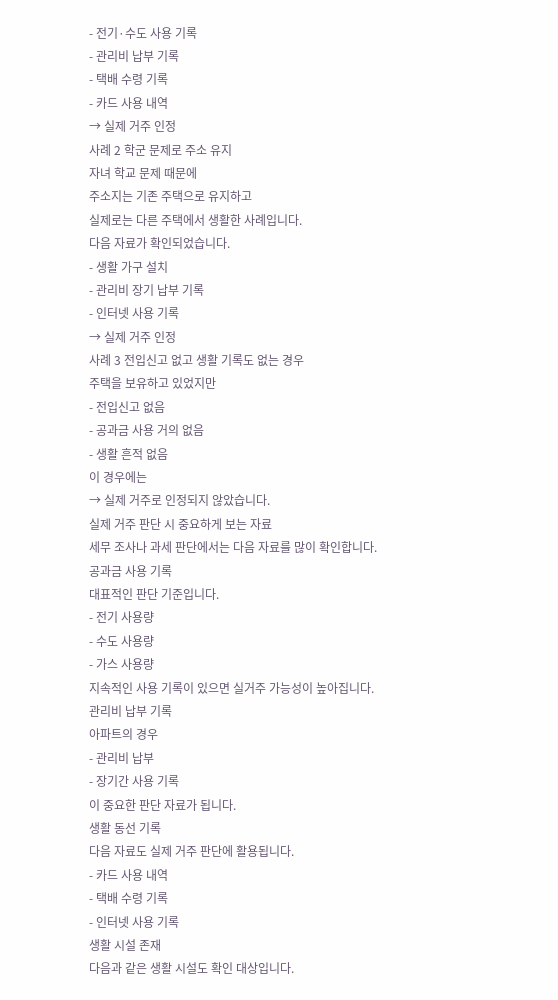- 전기·수도 사용 기록
- 관리비 납부 기록
- 택배 수령 기록
- 카드 사용 내역
→ 실제 거주 인정
사례 2 학군 문제로 주소 유지
자녀 학교 문제 때문에
주소지는 기존 주택으로 유지하고
실제로는 다른 주택에서 생활한 사례입니다.
다음 자료가 확인되었습니다.
- 생활 가구 설치
- 관리비 장기 납부 기록
- 인터넷 사용 기록
→ 실제 거주 인정
사례 3 전입신고 없고 생활 기록도 없는 경우
주택을 보유하고 있었지만
- 전입신고 없음
- 공과금 사용 거의 없음
- 생활 흔적 없음
이 경우에는
→ 실제 거주로 인정되지 않았습니다.
실제 거주 판단 시 중요하게 보는 자료
세무 조사나 과세 판단에서는 다음 자료를 많이 확인합니다.
공과금 사용 기록
대표적인 판단 기준입니다.
- 전기 사용량
- 수도 사용량
- 가스 사용량
지속적인 사용 기록이 있으면 실거주 가능성이 높아집니다.
관리비 납부 기록
아파트의 경우
- 관리비 납부
- 장기간 사용 기록
이 중요한 판단 자료가 됩니다.
생활 동선 기록
다음 자료도 실제 거주 판단에 활용됩니다.
- 카드 사용 내역
- 택배 수령 기록
- 인터넷 사용 기록
생활 시설 존재
다음과 같은 생활 시설도 확인 대상입니다.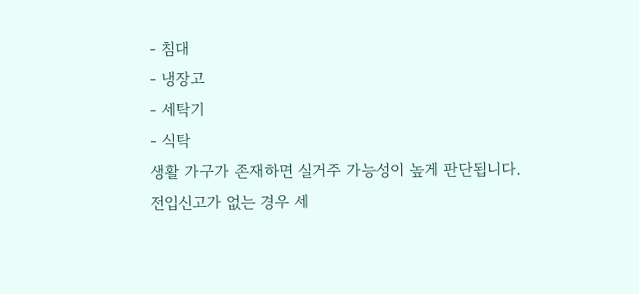- 침대
- 냉장고
- 세탁기
- 식탁
생활 가구가 존재하면 실거주 가능성이 높게 판단됩니다.
전입신고가 없는 경우 세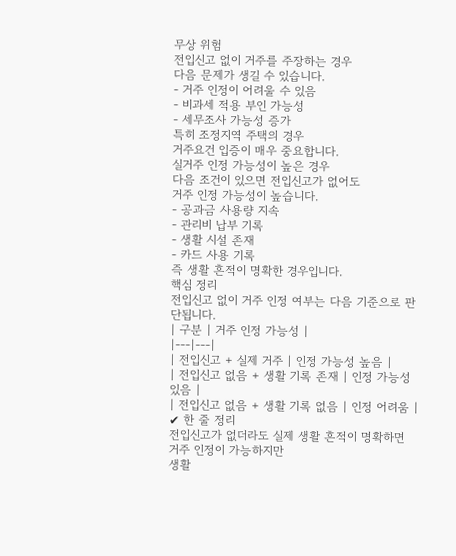무상 위험
전입신고 없이 거주를 주장하는 경우
다음 문제가 생길 수 있습니다.
- 거주 인정이 어려울 수 있음
- 비과세 적용 부인 가능성
- 세무조사 가능성 증가
특히 조정지역 주택의 경우
거주요건 입증이 매우 중요합니다.
실거주 인정 가능성이 높은 경우
다음 조건이 있으면 전입신고가 없어도
거주 인정 가능성이 높습니다.
- 공과금 사용량 지속
- 관리비 납부 기록
- 생활 시설 존재
- 카드 사용 기록
즉 생활 흔적이 명확한 경우입니다.
핵심 정리
전입신고 없이 거주 인정 여부는 다음 기준으로 판단됩니다.
| 구분 | 거주 인정 가능성 |
|---|---|
| 전입신고 + 실제 거주 | 인정 가능성 높음 |
| 전입신고 없음 + 생활 기록 존재 | 인정 가능성 있음 |
| 전입신고 없음 + 생활 기록 없음 | 인정 어려움 |
✔ 한 줄 정리
전입신고가 없더라도 실제 생활 흔적이 명확하면 거주 인정이 가능하지만
생활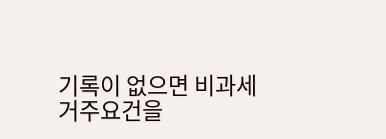기록이 없으면 비과세 거주요건을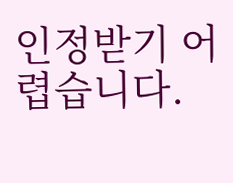인정받기 어렵습니다.